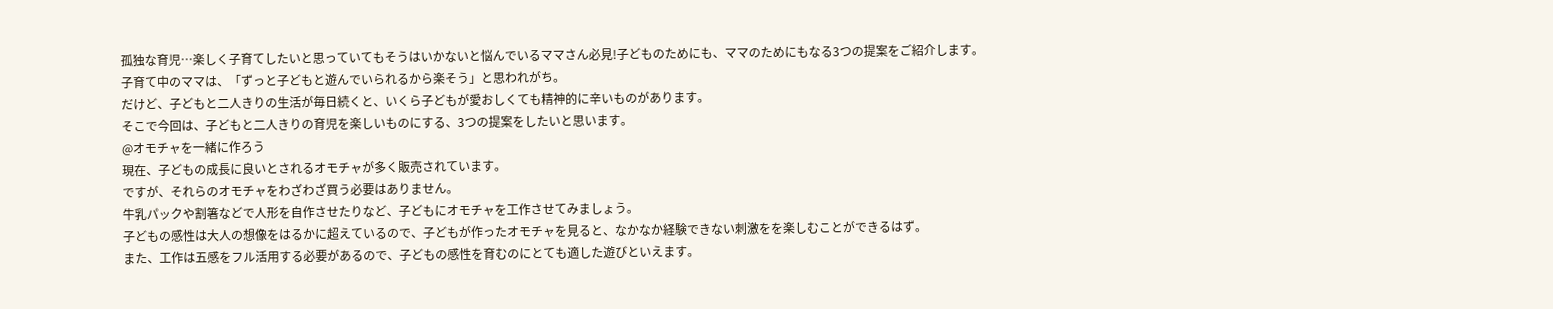孤独な育児…楽しく子育てしたいと思っていてもそうはいかないと悩んでいるママさん必見!子どものためにも、ママのためにもなる3つの提案をご紹介します。
子育て中のママは、「ずっと子どもと遊んでいられるから楽そう」と思われがち。
だけど、子どもと二人きりの生活が毎日続くと、いくら子どもが愛おしくても精神的に辛いものがあります。
そこで今回は、子どもと二人きりの育児を楽しいものにする、3つの提案をしたいと思います。
@オモチャを一緒に作ろう
現在、子どもの成長に良いとされるオモチャが多く販売されています。
ですが、それらのオモチャをわざわざ買う必要はありません。
牛乳パックや割箸などで人形を自作させたりなど、子どもにオモチャを工作させてみましょう。
子どもの感性は大人の想像をはるかに超えているので、子どもが作ったオモチャを見ると、なかなか経験できない刺激をを楽しむことができるはず。
また、工作は五感をフル活用する必要があるので、子どもの感性を育むのにとても適した遊びといえます。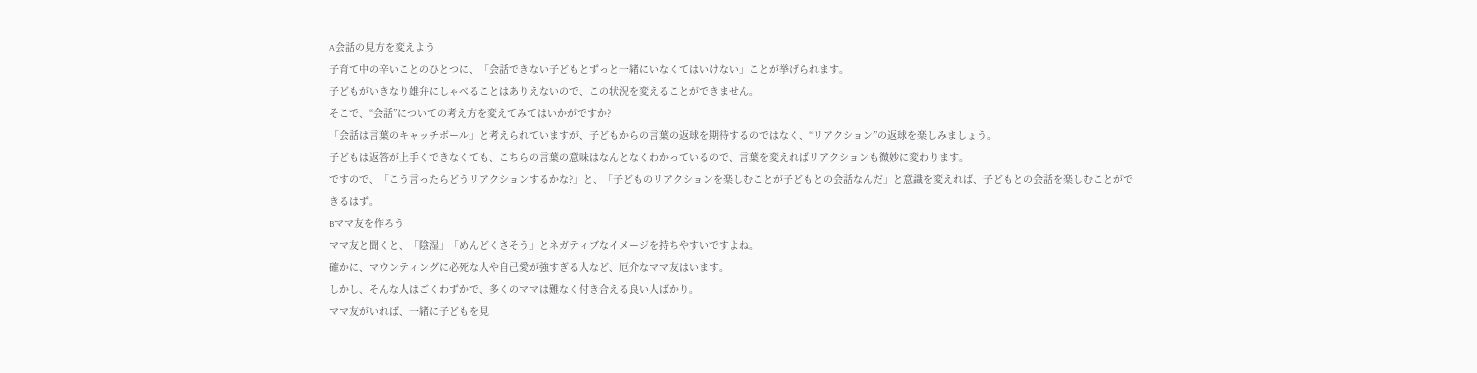A会話の見方を変えよう
子育て中の辛いことのひとつに、「会話できない子どもとずっと一緒にいなくてはいけない」ことが挙げられます。
子どもがいきなり雄弁にしゃべることはありえないので、この状況を変えることができません。
そこで、“会話”についての考え方を変えてみてはいかがですか?
「会話は言葉のキャッチボール」と考えられていますが、子どもからの言葉の返球を期待するのではなく、“リアクション”の返球を楽しみましょう。
子どもは返答が上手くできなくても、こちらの言葉の意味はなんとなくわかっているので、言葉を変えればリアクションも微妙に変わります。
ですので、「こう言ったらどうリアクションするかな?」と、「子どものリアクションを楽しむことが子どもとの会話なんだ」と意識を変えれば、子どもとの会話を楽しむことができるはず。
Bママ友を作ろう
ママ友と聞くと、「陰湿」「めんどくさそう」とネガティブなイメージを持ちやすいですよね。
確かに、マウンティングに必死な人や自己愛が強すぎる人など、厄介なママ友はいます。
しかし、そんな人はごくわずかで、多くのママは難なく付き合える良い人ばかり。
ママ友がいれば、一緒に子どもを見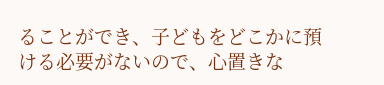ることができ、子どもをどこかに預ける必要がないので、心置きな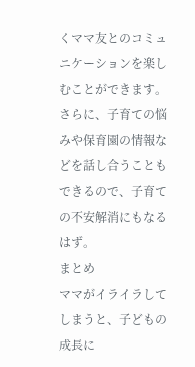くママ友とのコミュニケーションを楽しむことができます。
さらに、子育ての悩みや保育園の情報などを話し合うこともできるので、子育ての不安解消にもなるはず。
まとめ
ママがイライラしてしまうと、子どもの成長に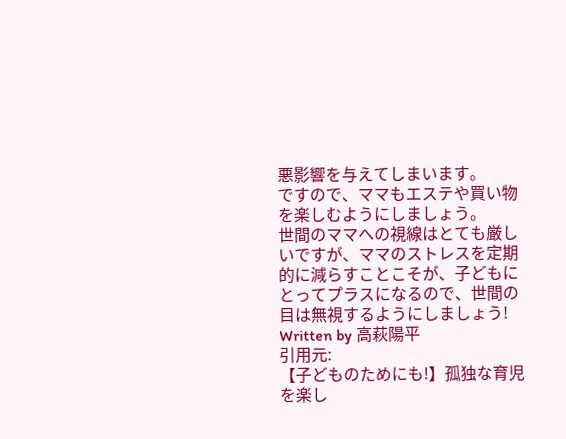悪影響を与えてしまいます。
ですので、ママもエステや買い物を楽しむようにしましょう。
世間のママへの視線はとても厳しいですが、ママのストレスを定期的に減らすことこそが、子どもにとってプラスになるので、世間の目は無視するようにしましょう!
Written by 高萩陽平
引用元:
【子どものためにも!】孤独な育児を楽し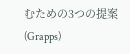むための3つの提案(Grapps)